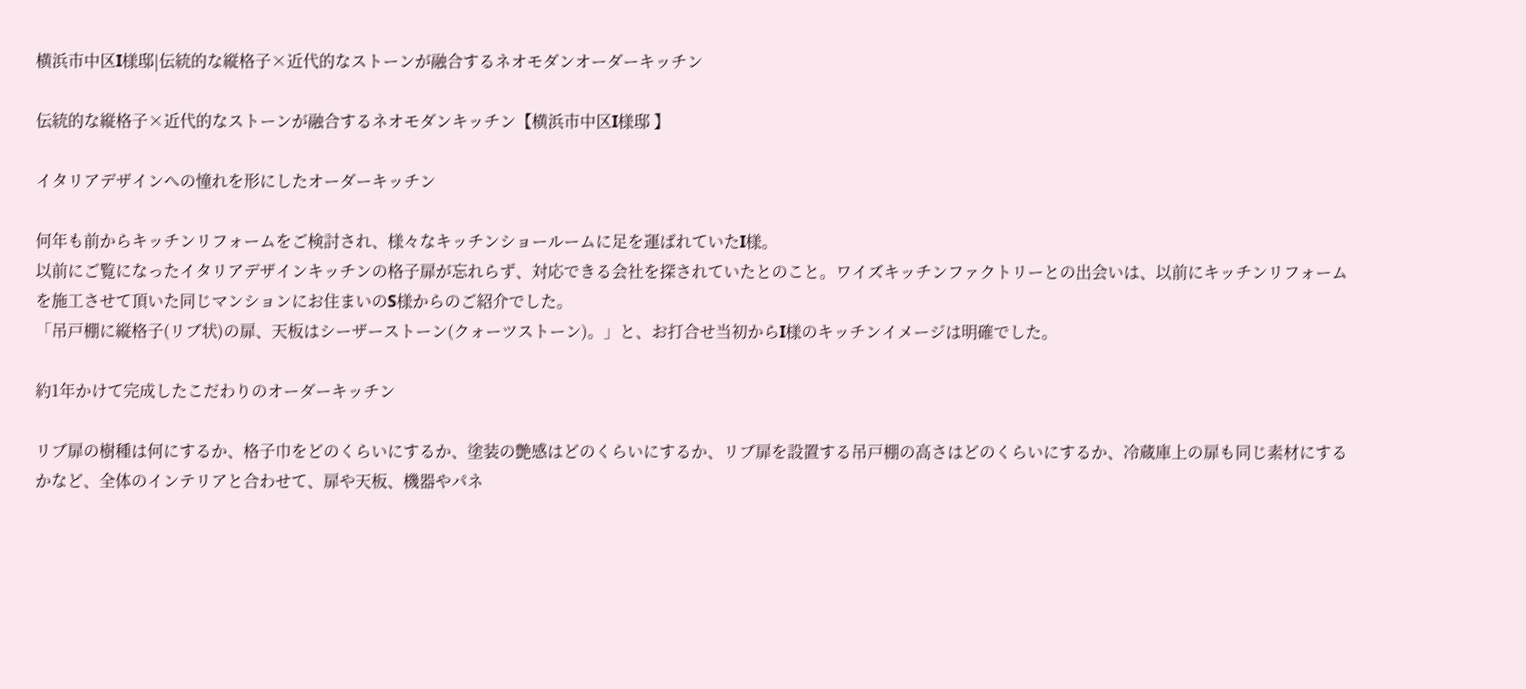横浜市中区I様邸|伝統的な縦格子×近代的なストーンが融合するネオモダンオーダーキッチン

伝統的な縦格子×近代的なストーンが融合するネオモダンキッチン【横浜市中区I様邸 】

イタリアデザインへの憧れを形にしたオーダーキッチン

何年も前からキッチンリフォームをご検討され、様々なキッチンショールームに足を運ばれていたI様。
以前にご覧になったイタリアデザインキッチンの格子扉が忘れらず、対応できる会社を探されていたとのこと。ワイズキッチンファクトリーとの出会いは、以前にキッチンリフォームを施工させて頂いた同じマンションにお住まいのS様からのご紹介でした。
「吊戸棚に縦格子(リブ状)の扉、天板はシーザーストーン(クォーツストーン)。」と、お打合せ当初からI様のキッチンイメージは明確でした。

約1年かけて完成したこだわりのオーダーキッチン

リブ扉の樹種は何にするか、格子巾をどのくらいにするか、塗装の艶感はどのくらいにするか、リブ扉を設置する吊戸棚の高さはどのくらいにするか、冷蔵庫上の扉も同じ素材にするかなど、全体のインテリアと合わせて、扉や天板、機器やパネ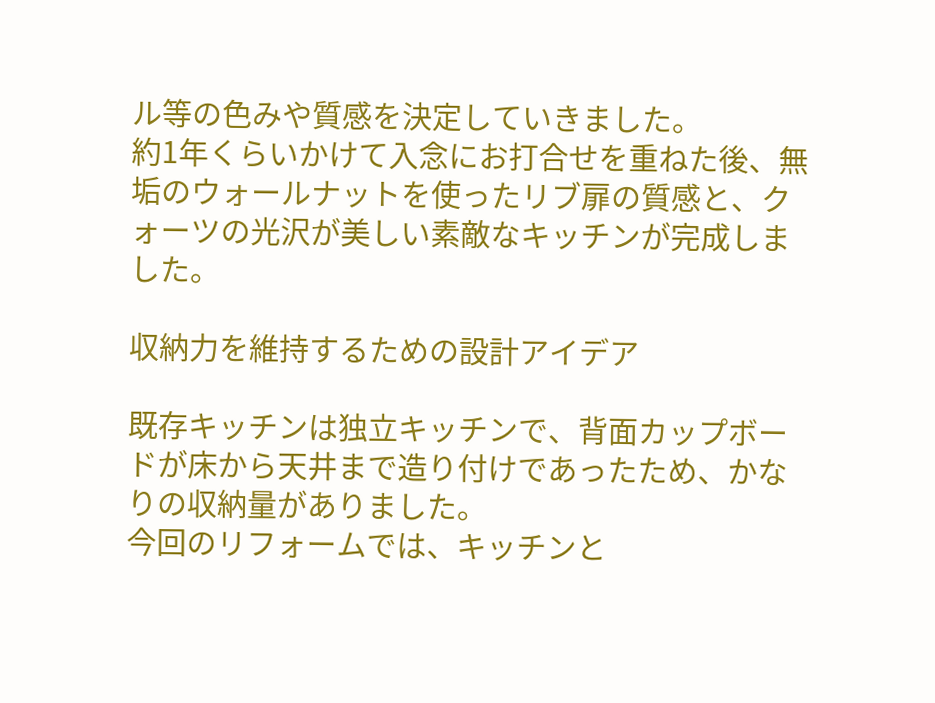ル等の色みや質感を決定していきました。
約1年くらいかけて入念にお打合せを重ねた後、無垢のウォールナットを使ったリブ扉の質感と、クォーツの光沢が美しい素敵なキッチンが完成しました。

収納力を維持するための設計アイデア

既存キッチンは独立キッチンで、背面カップボードが床から天井まで造り付けであったため、かなりの収納量がありました。
今回のリフォームでは、キッチンと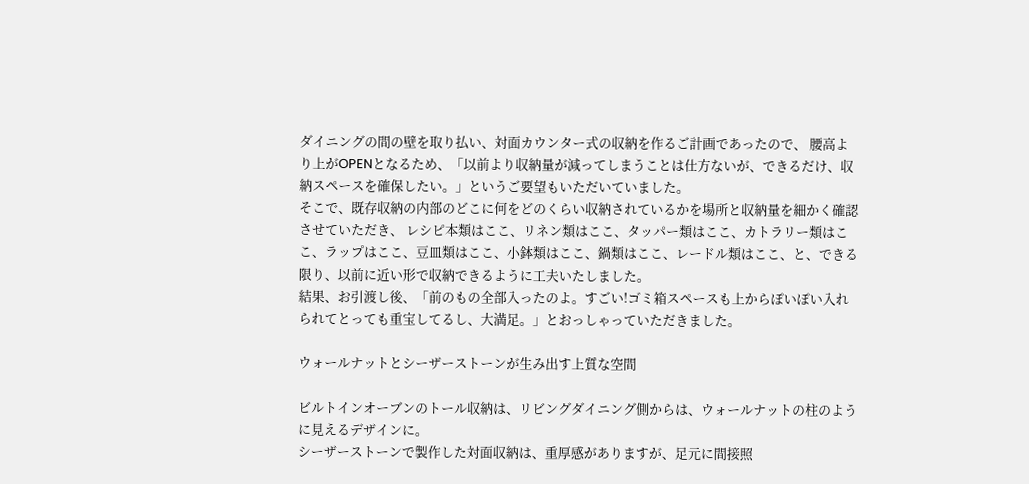ダイニングの間の壁を取り払い、対面カウンター式の収納を作るご計画であったので、 腰高より上がOPENとなるため、「以前より収納量が減ってしまうことは仕方ないが、できるだけ、収納スペースを確保したい。」というご要望もいただいていました。
そこで、既存収納の内部のどこに何をどのくらい収納されているかを場所と収納量を細かく確認させていただき、 レシピ本類はここ、リネン類はここ、タッパー類はここ、カトラリー類はここ、ラップはここ、豆皿類はここ、小鉢類はここ、鍋類はここ、レードル類はここ、と、できる限り、以前に近い形で収納できるように工夫いたしました。
結果、お引渡し後、「前のもの全部入ったのよ。すごい!ゴミ箱スペースも上からぽいぽい入れられてとっても重宝してるし、大満足。」とおっしゃっていただきました。

ウォールナットとシーザーストーンが生み出す上質な空間

ビルトインオーブンのトール収納は、リビングダイニング側からは、ウォールナットの柱のように見えるデザインに。
シーザーストーンで製作した対面収納は、重厚感がありますが、足元に間接照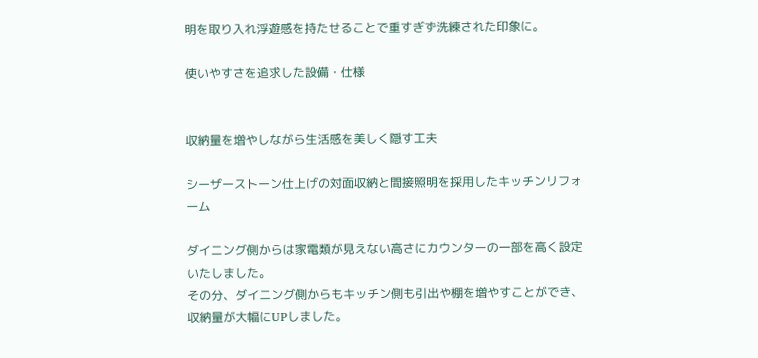明を取り入れ浮遊感を持たせることで重すぎず洗練された印象に。

使いやすさを追求した設備・仕様


収納量を増やしながら生活感を美しく隠す工夫

シーザーストーン仕上げの対面収納と間接照明を採用したキッチンリフォーム

ダイニング側からは家電類が見えない高さにカウンターの一部を高く設定いたしました。
その分、ダイニング側からもキッチン側も引出や棚を増やすことができ、収納量が大幅にUPしました。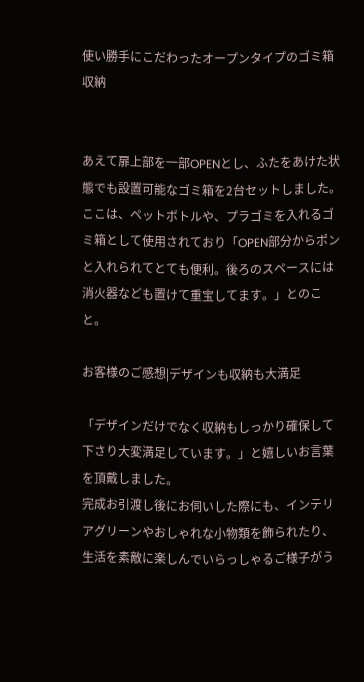使い勝手にこだわったオープンタイプのゴミ箱収納


あえて扉上部を一部OPENとし、ふたをあけた状態でも設置可能なゴミ箱を2台セットしました。
ここは、ペットボトルや、プラゴミを入れるゴミ箱として使用されており「OPEN部分からポンと入れられてとても便利。後ろのスペースには消火器なども置けて重宝してます。」とのこと。

お客様のご感想|デザインも収納も大満足

「デザインだけでなく収納もしっかり確保して下さり大変満足しています。」と嬉しいお言葉を頂戴しました。
完成お引渡し後にお伺いした際にも、インテリアグリーンやおしゃれな小物類を飾られたり、生活を素敵に楽しんでいらっしゃるご様子がう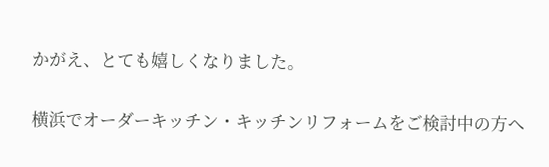かがえ、とても嬉しくなりました。

横浜でオーダーキッチン・キッチンリフォームをご検討中の方へ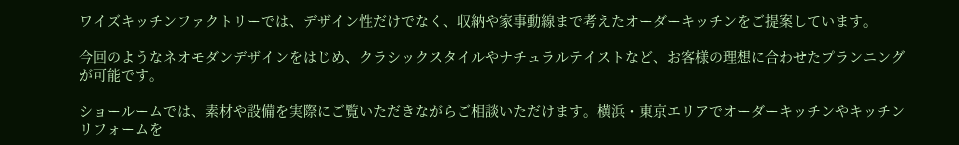ワイズキッチンファクトリーでは、デザイン性だけでなく、収納や家事動線まで考えたオーダーキッチンをご提案しています。

今回のようなネオモダンデザインをはじめ、クラシックスタイルやナチュラルテイストなど、お客様の理想に合わせたプランニングが可能です。

ショールームでは、素材や設備を実際にご覧いただきながらご相談いただけます。横浜・東京エリアでオーダーキッチンやキッチンリフォームを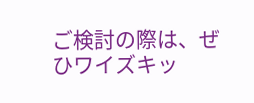ご検討の際は、ぜひワイズキッ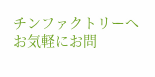チンファクトリーへお気軽にお問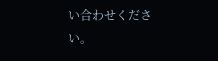い合わせください。